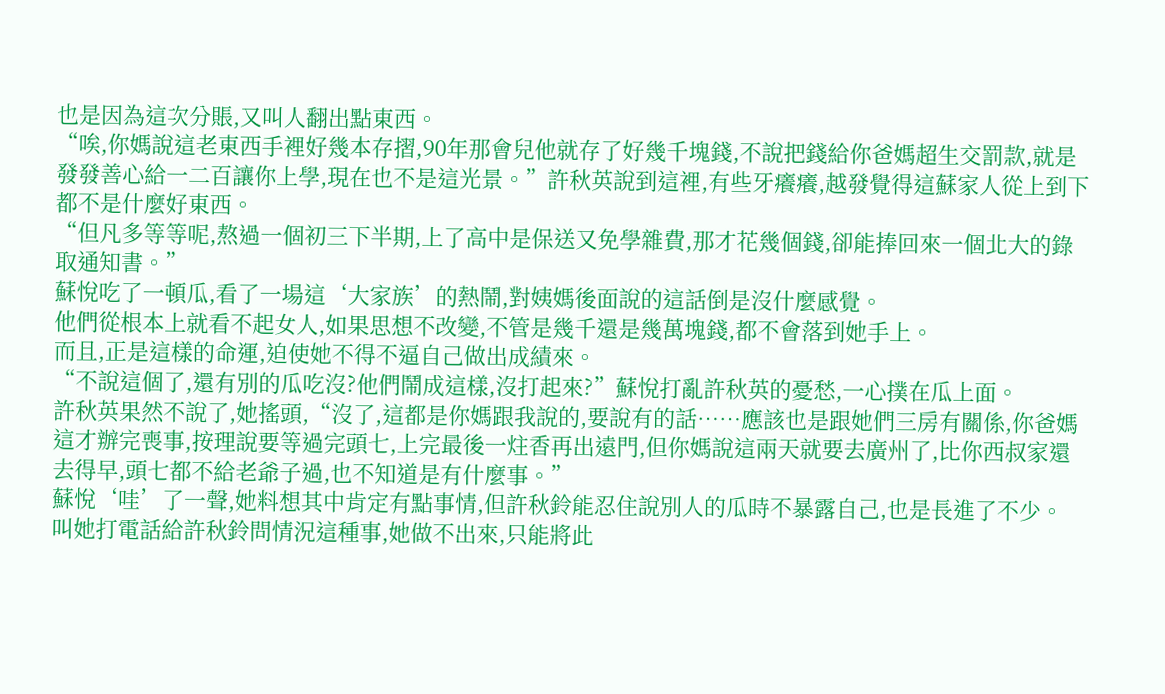也是因為這次分賬,又叫人翻出點東西。
“唉,你媽說這老東西手裡好幾本存摺,90年那會兒他就存了好幾千塊錢,不說把錢給你爸媽超生交罰款,就是發發善心給一二百讓你上學,現在也不是這光景。”許秋英說到這裡,有些牙癢癢,越發覺得這蘇家人從上到下都不是什麼好東西。
“但凡多等等呢,熬過一個初三下半期,上了高中是保送又免學雜費,那才花幾個錢,卻能捧回來一個北大的錄取通知書。”
蘇悅吃了一頓瓜,看了一場這‘大家族’的熱鬧,對姨媽後面說的這話倒是沒什麼感覺。
他們從根本上就看不起女人,如果思想不改變,不管是幾千還是幾萬塊錢,都不會落到她手上。
而且,正是這樣的命運,迫使她不得不逼自己做出成績來。
“不說這個了,還有別的瓜吃沒?他們鬧成這樣,沒打起來?”蘇悅打亂許秋英的憂愁,一心撲在瓜上面。
許秋英果然不說了,她搖頭,“沒了,這都是你媽跟我說的,要說有的話……應該也是跟她們三房有關係,你爸媽這才辦完喪事,按理說要等過完頭七,上完最後一炷香再出遠門,但你媽說這兩天就要去廣州了,比你西叔家還去得早,頭七都不給老爺子過,也不知道是有什麼事。”
蘇悅‘哇’了一聲,她料想其中肯定有點事情,但許秋鈴能忍住說別人的瓜時不暴露自己,也是長進了不少。
叫她打電話給許秋鈴問情況這種事,她做不出來,只能將此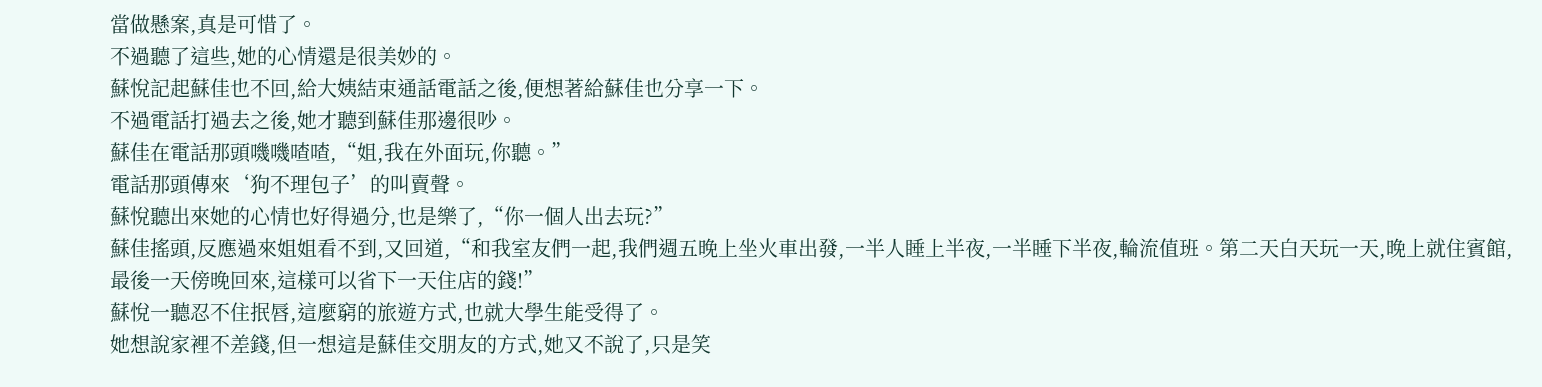當做懸案,真是可惜了。
不過聽了這些,她的心情還是很美妙的。
蘇悅記起蘇佳也不回,給大姨結束通話電話之後,便想著給蘇佳也分享一下。
不過電話打過去之後,她才聽到蘇佳那邊很吵。
蘇佳在電話那頭嘰嘰喳喳,“姐,我在外面玩,你聽。”
電話那頭傳來‘狗不理包子’的叫賣聲。
蘇悅聽出來她的心情也好得過分,也是樂了,“你一個人出去玩?”
蘇佳搖頭,反應過來姐姐看不到,又回道,“和我室友們一起,我們週五晚上坐火車出發,一半人睡上半夜,一半睡下半夜,輪流值班。第二天白天玩一天,晚上就住賓館,最後一天傍晚回來,這樣可以省下一天住店的錢!”
蘇悅一聽忍不住抿唇,這麼窮的旅遊方式,也就大學生能受得了。
她想說家裡不差錢,但一想這是蘇佳交朋友的方式,她又不說了,只是笑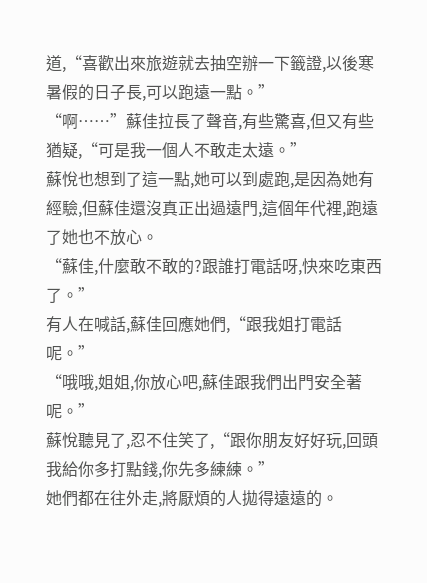道,“喜歡出來旅遊就去抽空辦一下籤證,以後寒暑假的日子長,可以跑遠一點。”
“啊……”蘇佳拉長了聲音,有些驚喜,但又有些猶疑,“可是我一個人不敢走太遠。”
蘇悅也想到了這一點,她可以到處跑,是因為她有經驗,但蘇佳還沒真正出過遠門,這個年代裡,跑遠了她也不放心。
“蘇佳,什麼敢不敢的?跟誰打電話呀,快來吃東西了。”
有人在喊話,蘇佳回應她們,“跟我姐打電話呢。”
“哦哦,姐姐,你放心吧,蘇佳跟我們出門安全著呢。”
蘇悅聽見了,忍不住笑了,“跟你朋友好好玩,回頭我給你多打點錢,你先多練練。”
她們都在往外走,將厭煩的人拋得遠遠的。